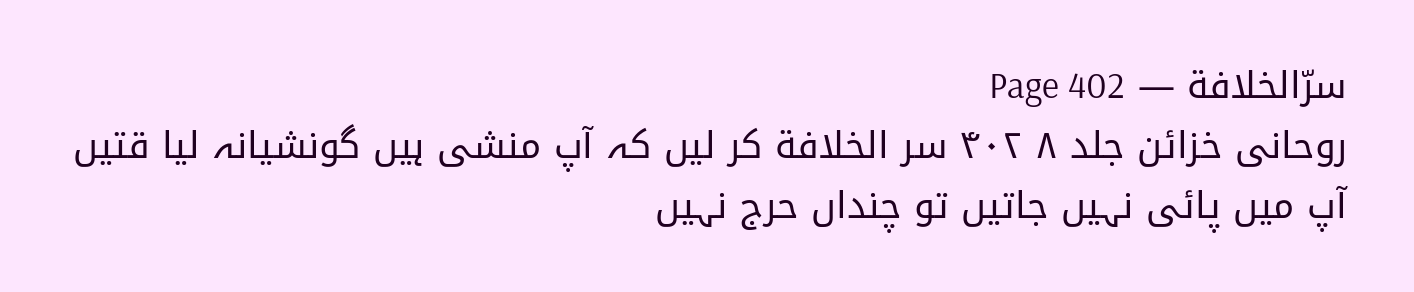سرّالخلافة — Page 402
روحانی خزائن جلد ۸ ۴۰۲ سر الخلافة کر لیں کہ آپ منشی ہیں گونشیانہ لیا قتیں آپ میں پائی نہیں جاتیں تو چنداں حرج نہیں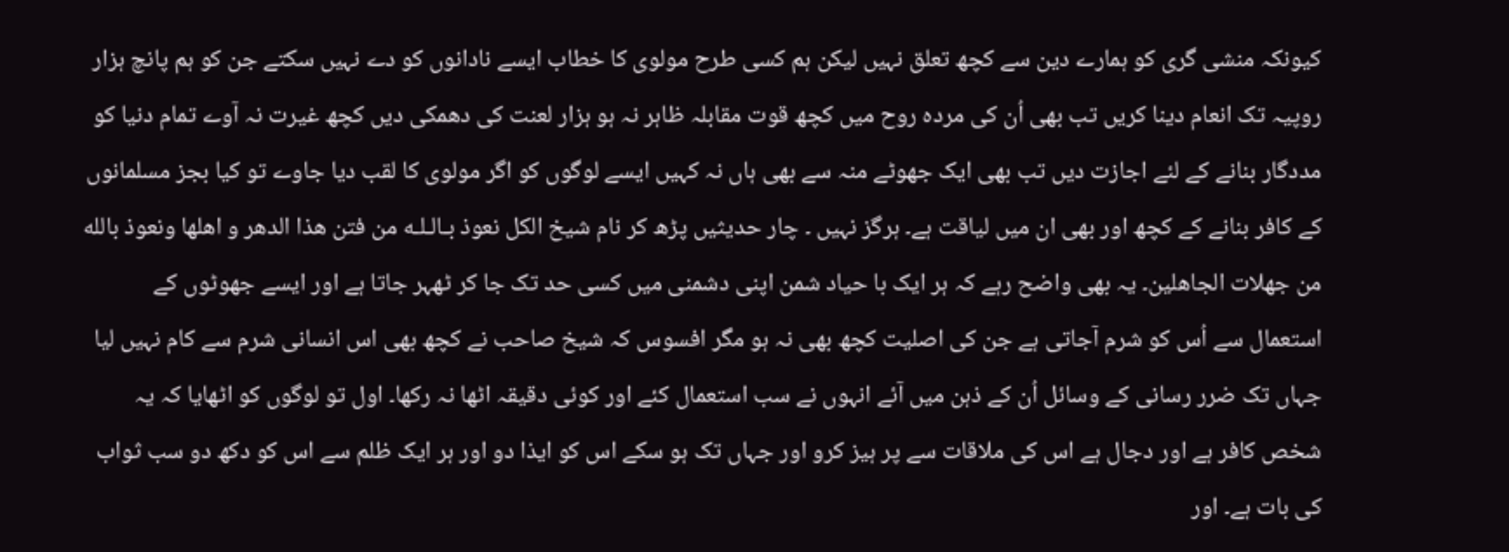کیونکہ منشی گری کو ہمارے دین سے کچھ تعلق نہیں لیکن ہم کسی طرح مولوی کا خطاب ایسے نادانوں کو دے نہیں سکتے جن کو ہم پانچ ہزار روپیہ تک انعام دینا کریں تب بھی اُن کی مردہ روح میں کچھ قوت مقابلہ ظاہر نہ ہو ہزار لعنت کی دھمکی دیں کچھ غیرت نہ آوے تمام دنیا کو مددگار بنانے کے لئے اجازت دیں تب بھی ایک جھوٹے منہ سے بھی ہاں نہ کہیں ایسے لوگوں کو اگر مولوی کا لقب دیا جاوے تو کیا بجز مسلمانوں کے کافر بنانے کے کچھ اور بھی ان میں لیاقت ہے۔ ہرگز نہیں ۔ چار حدیثیں پڑھ کر نام شیخ الکل نعوذ بـالـلـه من فتن هذا الدهر و اهلها ونعوذ بالله من جهلات الجاهلين۔ یہ بھی واضح رہے کہ ہر ایک با حیاد شمن اپنی دشمنی میں کسی حد تک جا کر ٹھہر جاتا ہے اور ایسے جھوٹوں کے استعمال سے اُس کو شرم آجاتی ہے جن کی اصلیت کچھ بھی نہ ہو مگر افسوس کہ شیخ صاحب نے کچھ بھی اس انسانی شرم سے کام نہیں لیا جہاں تک ضرر رسانی کے وسائل اُن کے ذہن میں آئے انہوں نے سب استعمال کئے اور کوئی دقیقہ اٹھا نہ رکھا۔ اول تو لوگوں کو اٹھایا کہ یہ شخص کافر ہے اور دجال ہے اس کی ملاقات سے پر ہیز کرو اور جہاں تک ہو سکے اس کو ایذا دو اور ہر ایک ظلم سے اس کو دکھ دو سب ثواب کی بات ہے۔ اور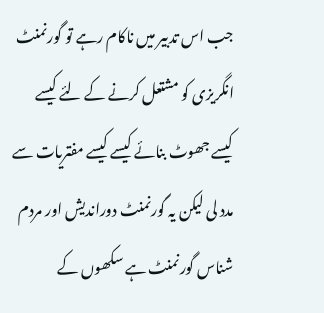جب اس تدبیر میں ناکام رہے تو گورنمنٹ انگریزی کو مشتعل کرنے کے لئے کیسے کیسے جھوٹ بنائے کیسے کیسے مفتریات سے مدد لی لیکن یہ گورنمنٹ دوراندیش اور مردم شناس گورنمنٹ ہے سکھوں کے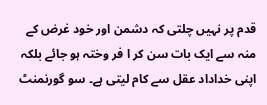قدم پر نہیں چلتی کہ دشمن اور خود غرض کے منہ سے ایک بات سن کر ا فر وختہ ہو جائے بلکہ اپنی خداداد عقل سے کام لیتی ہے۔ سو گورنمنٹ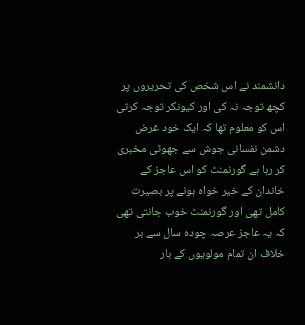دانشمند نے اس شخص کی تحریروں پر کچھ توجہ نہ کی اور کیونکر توجہ کرتی اس کو معلوم تھا کہ ایک خود غرض دشمن نفسانی جوش سے جھوٹی مخبری کر رہا ہے گورنمنٹ کو اس عاجز کے خاندان کے خیر خواہ ہونے پر بصیرت کامل تھی اور گورنمنٹ خوب جانتی تھی کہ یہ عاجز عرصہ چودہ سال سے بر خلاف ان تمام مولویوں کے بار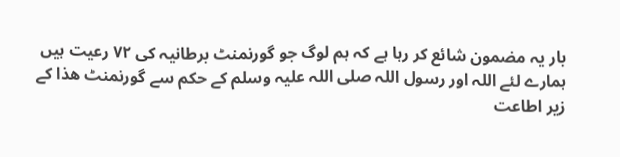بار یہ مضمون شائع کر رہا ہے کہ ہم لوگ جو گورنمنٹ برطانیہ کی ۷۲ رعیت ہیں ہمارے لئے اللہ اور رسول اللہ صلی اللہ علیہ وسلم کے حکم سے گورنمنٹ ھذا کے زیر اطاعت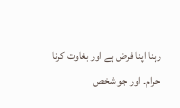رہنا اپنا فرض ہے اور بغاوت کرنا حرام۔ اور جو شخص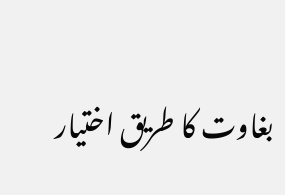بغاوت کا طریق اختیار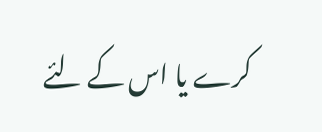کرے یا اس کے لئے